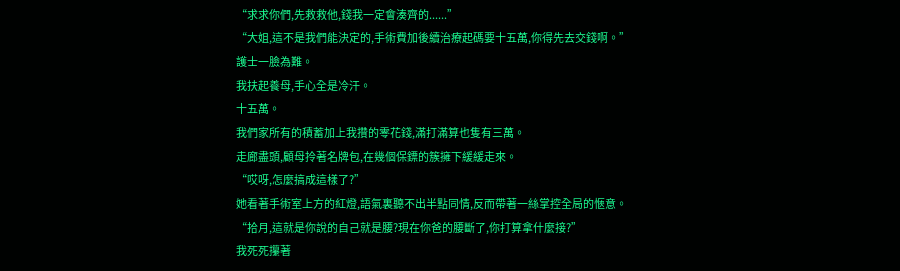“求求你們,先救救他,錢我一定會湊齊的......”
“大姐,這不是我們能決定的,手術費加後續治療起碼要十五萬,你得先去交錢啊。”
護士一臉為難。
我扶起養母,手心全是冷汗。
十五萬。
我們家所有的積蓄加上我攢的零花錢,滿打滿算也隻有三萬。
走廊盡頭,顧母拎著名牌包,在幾個保鏢的簇擁下緩緩走來。
“哎呀,怎麼搞成這樣了?”
她看著手術室上方的紅燈,語氣裏聽不出半點同情,反而帶著一絲掌控全局的愜意。
“拾月,這就是你說的自己就是腰?現在你爸的腰斷了,你打算拿什麼接?”
我死死攥著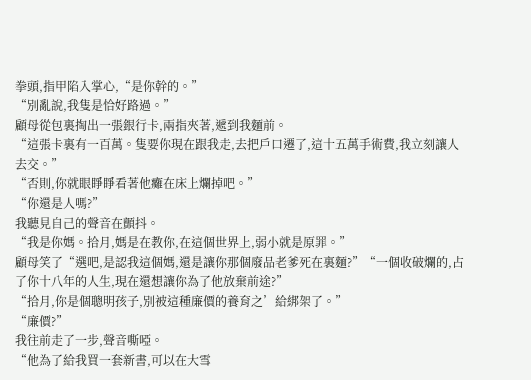拳頭,指甲陷入掌心,“是你幹的。”
“別亂說,我隻是恰好路過。”
顧母從包裏掏出一張銀行卡,兩指夾著,遞到我麵前。
“這張卡裏有一百萬。隻要你現在跟我走,去把戶口遷了,這十五萬手術費,我立刻讓人去交。”
“否則,你就眼睜睜看著他癱在床上爛掉吧。”
“你還是人嗎?”
我聽見自己的聲音在顫抖。
“我是你媽。拾月,媽是在教你,在這個世界上,弱小就是原罪。”
顧母笑了“選吧,是認我這個媽,還是讓你那個廢品老爹死在裏麵?”“一個收破爛的,占了你十八年的人生,現在還想讓你為了他放棄前途?”
“拾月,你是個聰明孩子,別被這種廉價的養育之’給綁架了。”
“廉價?”
我往前走了一步,聲音嘶啞。
“他為了給我買一套新書,可以在大雪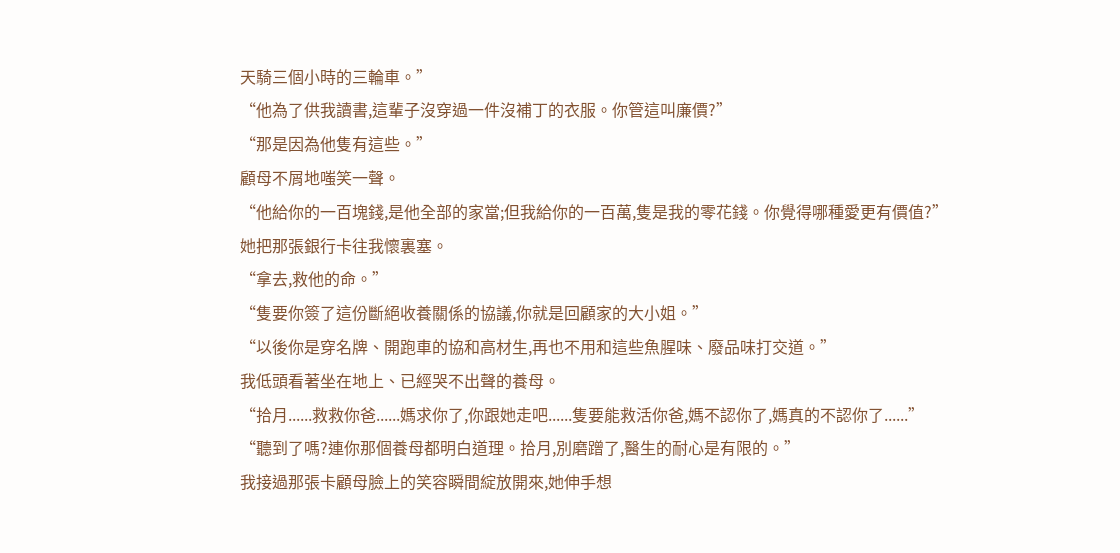天騎三個小時的三輪車。”
“他為了供我讀書,這輩子沒穿過一件沒補丁的衣服。你管這叫廉價?”
“那是因為他隻有這些。”
顧母不屑地嗤笑一聲。
“他給你的一百塊錢,是他全部的家當;但我給你的一百萬,隻是我的零花錢。你覺得哪種愛更有價值?”
她把那張銀行卡往我懷裏塞。
“拿去,救他的命。”
“隻要你簽了這份斷絕收養關係的協議,你就是回顧家的大小姐。”
“以後你是穿名牌、開跑車的協和高材生,再也不用和這些魚腥味、廢品味打交道。”
我低頭看著坐在地上、已經哭不出聲的養母。
“拾月......救救你爸......媽求你了,你跟她走吧......隻要能救活你爸,媽不認你了,媽真的不認你了......”
“聽到了嗎?連你那個養母都明白道理。拾月,別磨蹭了,醫生的耐心是有限的。”
我接過那張卡顧母臉上的笑容瞬間綻放開來,她伸手想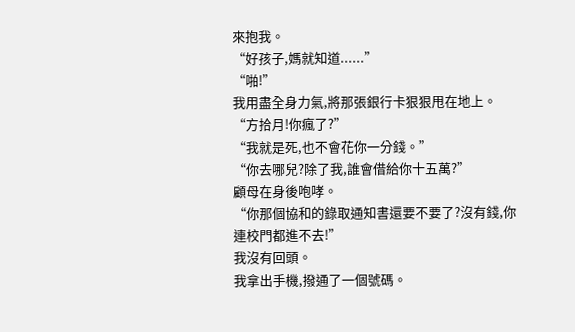來抱我。
“好孩子,媽就知道......”
“啪!”
我用盡全身力氣,將那張銀行卡狠狠甩在地上。
“方拾月!你瘋了?”
“我就是死,也不會花你一分錢。”
“你去哪兒?除了我,誰會借給你十五萬?”
顧母在身後咆哮。
“你那個協和的錄取通知書還要不要了?沒有錢,你連校門都進不去!”
我沒有回頭。
我拿出手機,撥通了一個號碼。